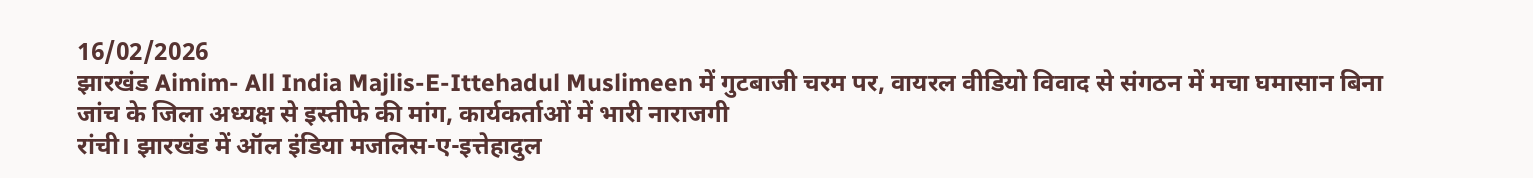16/02/2026
झारखंड Aimim- All India Majlis-E-Ittehadul Muslimeen में गुटबाजी चरम पर, वायरल वीडियो विवाद से संगठन में मचा घमासान बिना जांच के जिला अध्यक्ष से इस्तीफे की मांग, कार्यकर्ताओं में भारी नाराजगी
रांची। झारखंड में ऑल इंडिया मजलिस-ए-इत्तेहादुल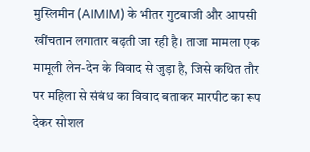मुस्लिमीन (AIMIM) के भीतर गुटबाजी और आपसी खींचतान लगातार बढ़ती जा रही है। ताजा मामला एक मामूली लेन-देन के विवाद से जुड़ा है, जिसे कथित तौर पर महिला से संबंध का विवाद बताकर मारपीट का रूप देकर सोशल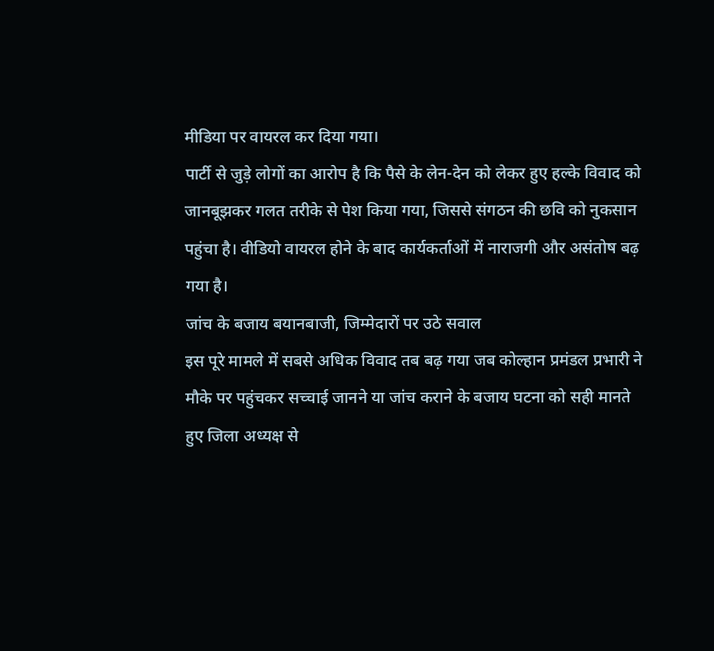मीडिया पर वायरल कर दिया गया।
पार्टी से जुड़े लोगों का आरोप है कि पैसे के लेन-देन को लेकर हुए हल्के विवाद को जानबूझकर गलत तरीके से पेश किया गया, जिससे संगठन की छवि को नुकसान पहुंचा है। वीडियो वायरल होने के बाद कार्यकर्ताओं में नाराजगी और असंतोष बढ़ गया है।
जांच के बजाय बयानबाजी, जिम्मेदारों पर उठे सवाल
इस पूरे मामले में सबसे अधिक विवाद तब बढ़ गया जब कोल्हान प्रमंडल प्रभारी ने मौके पर पहुंचकर सच्चाई जानने या जांच कराने के बजाय घटना को सही मानते हुए जिला अध्यक्ष से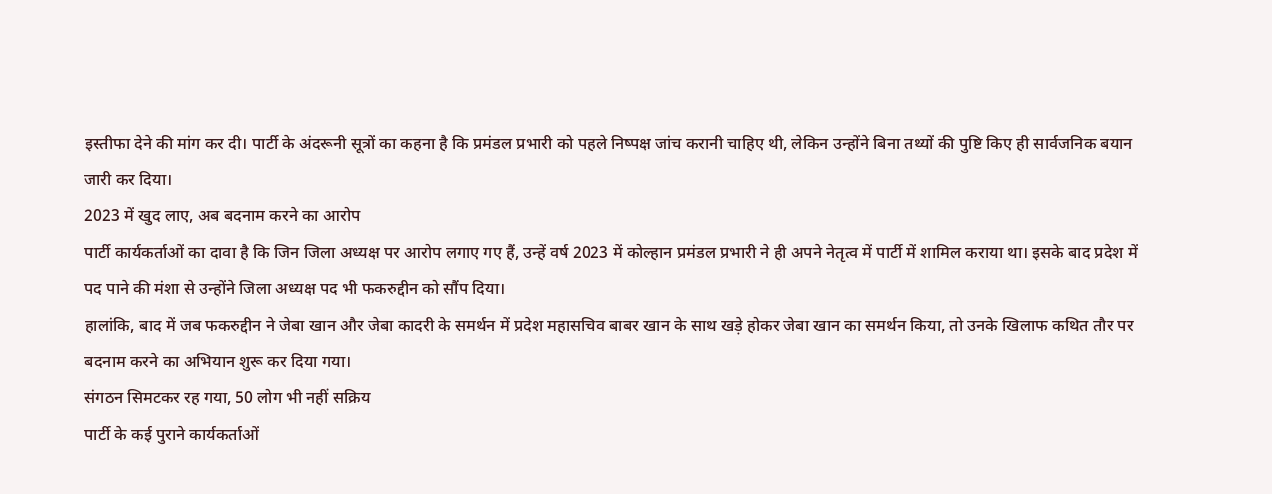इस्तीफा देने की मांग कर दी। पार्टी के अंदरूनी सूत्रों का कहना है कि प्रमंडल प्रभारी को पहले निष्पक्ष जांच करानी चाहिए थी, लेकिन उन्होंने बिना तथ्यों की पुष्टि किए ही सार्वजनिक बयान जारी कर दिया।
2023 में खुद लाए, अब बदनाम करने का आरोप
पार्टी कार्यकर्ताओं का दावा है कि जिन जिला अध्यक्ष पर आरोप लगाए गए हैं, उन्हें वर्ष 2023 में कोल्हान प्रमंडल प्रभारी ने ही अपने नेतृत्व में पार्टी में शामिल कराया था। इसके बाद प्रदेश में पद पाने की मंशा से उन्होंने जिला अध्यक्ष पद भी फकरुद्दीन को सौंप दिया।
हालांकि, बाद में जब फकरुद्दीन ने जेबा खान और जेबा कादरी के समर्थन में प्रदेश महासचिव बाबर खान के साथ खड़े होकर जेबा खान का समर्थन किया, तो उनके खिलाफ कथित तौर पर बदनाम करने का अभियान शुरू कर दिया गया।
संगठन सिमटकर रह गया, 50 लोग भी नहीं सक्रिय
पार्टी के कई पुराने कार्यकर्ताओं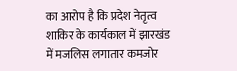का आरोप है कि प्रदेश नेतृत्व शाकिर के कार्यकाल में झारखंड में मजलिस लगातार कमजोर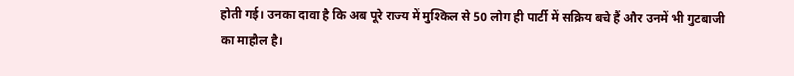होती गई। उनका दावा है कि अब पूरे राज्य में मुश्किल से 50 लोग ही पार्टी में सक्रिय बचे हैं और उनमें भी गुटबाजी का माहौल है।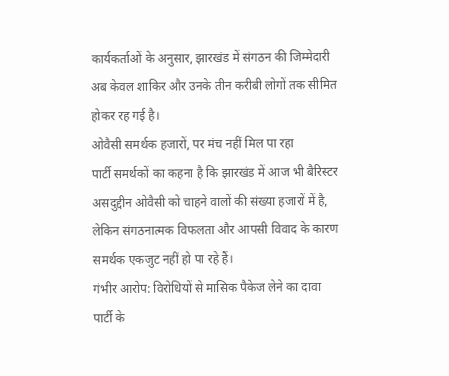कार्यकर्ताओं के अनुसार, झारखंड में संगठन की जिम्मेदारी अब केवल शाकिर और उनके तीन करीबी लोगों तक सीमित होकर रह गई है।
ओवैसी समर्थक हजारों, पर मंच नहीं मिल पा रहा
पार्टी समर्थकों का कहना है कि झारखंड में आज भी बैरिस्टर असदुद्दीन ओवैसी को चाहने वालों की संख्या हजारों में है, लेकिन संगठनात्मक विफलता और आपसी विवाद के कारण समर्थक एकजुट नहीं हो पा रहे हैं।
गंभीर आरोप: विरोधियों से मासिक पैकेज लेने का दावा
पार्टी के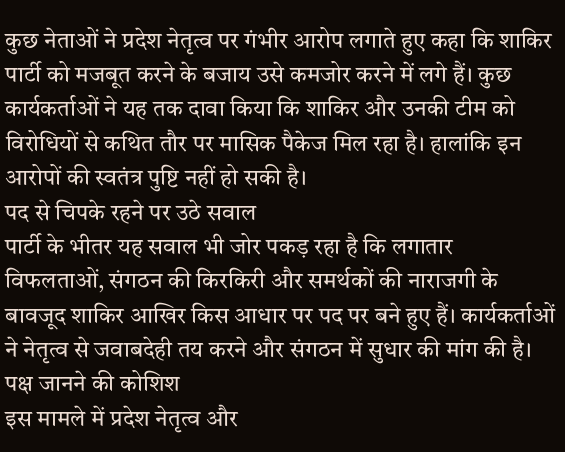कुछ नेताओं ने प्रदेश नेतृत्व पर गंभीर आरोप लगाते हुए कहा कि शाकिर पार्टी को मजबूत करने के बजाय उसे कमजोर करने में लगे हैं। कुछ कार्यकर्ताओं ने यह तक दावा किया कि शाकिर और उनकी टीम को विरोधियों से कथित तौर पर मासिक पैकेज मिल रहा है। हालांकि इन आरोपों की स्वतंत्र पुष्टि नहीं हो सकी है।
पद से चिपके रहने पर उठे सवाल
पार्टी के भीतर यह सवाल भी जोर पकड़ रहा है कि लगातार विफलताओं, संगठन की किरकिरी और समर्थकों की नाराजगी के बावजूद शाकिर आखिर किस आधार पर पद पर बने हुए हैं। कार्यकर्ताओं ने नेतृत्व से जवाबदेही तय करने और संगठन में सुधार की मांग की है।
पक्ष जानने की कोशिश
इस मामले में प्रदेश नेतृत्व और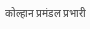कोल्हान प्रमंडल प्रभारी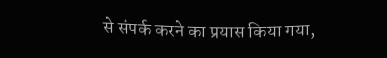से संपर्क करने का प्रयास किया गया,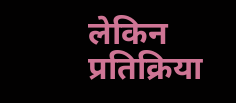लेकिन प्रतिक्रिया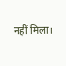नहीं मिला।